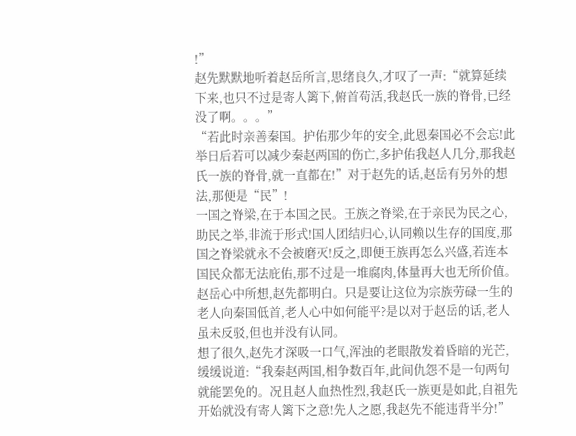!”
赵先默默地听着赵岳所言,思绪良久,才叹了一声:“就算延续下来,也只不过是寄人篱下,俯首苟活,我赵氏一族的脊骨,已经没了啊。。。”
“若此时亲善秦国。护佑那少年的安全,此恩秦国必不会忘!此举日后若可以减少秦赵两国的伤亡,多护佑我赵人几分,那我赵氏一族的脊骨,就一直都在!”对于赵先的话,赵岳有另外的想法,那便是“民”!
一国之脊梁,在于本国之民。王族之脊梁,在于亲民为民之心,助民之举,非流于形式!国人团结归心,认同赖以生存的国度,那国之脊梁就永不会被磨灭!反之,即便王族再怎么兴盛,若连本国民众都无法庇佑,那不过是一堆腐肉,体量再大也无所价值。
赵岳心中所想,赵先都明白。只是要让这位为宗族劳碌一生的老人向秦国低首,老人心中如何能平?是以对于赵岳的话,老人虽未反驳,但也并没有认同。
想了很久,赵先才深吸一口气,浑浊的老眼散发着昏暗的光芒,缓缓说道:“我秦赵两国,相争数百年,此间仇怨不是一句两句就能罢免的。况且赵人血热性烈,我赵氏一族更是如此,自祖先开始就没有寄人篱下之意!先人之愿,我赵先不能违背半分!”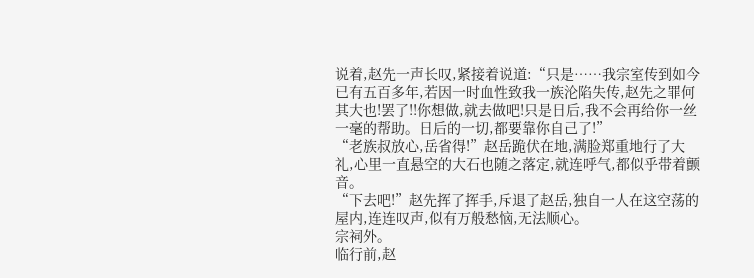说着,赵先一声长叹,紧接着说道:“只是……我宗室传到如今已有五百多年,若因一时血性致我一族沦陷失传,赵先之罪何其大也!罢了!!你想做,就去做吧!只是日后,我不会再给你一丝一毫的帮助。日后的一切,都要靠你自己了!”
“老族叔放心,岳省得!”赵岳跪伏在地,满脸郑重地行了大礼,心里一直悬空的大石也随之落定,就连呼气,都似乎带着颤音。
“下去吧!”赵先挥了挥手,斥退了赵岳,独自一人在这空荡的屋内,连连叹声,似有万般愁恼,无法顺心。
宗祠外。
临行前,赵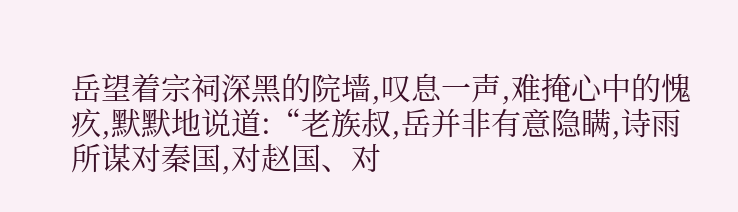岳望着宗祠深黑的院墙,叹息一声,难掩心中的愧疚,默默地说道:“老族叔,岳并非有意隐瞒,诗雨所谋对秦国,对赵国、对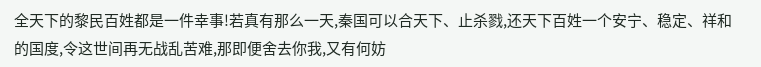全天下的黎民百姓都是一件幸事!若真有那么一天,秦国可以合天下、止杀戮,还天下百姓一个安宁、稳定、祥和的国度,令这世间再无战乱苦难,那即便舍去你我,又有何妨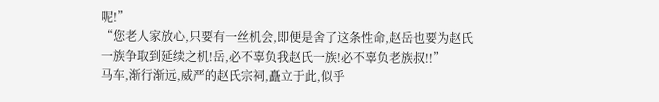呢!”
“您老人家放心,只要有一丝机会,即便是舍了这条性命,赵岳也要为赵氏一族争取到延续之机!岳,必不辜负我赵氏一族!必不辜负老族叔!!”
马车,渐行渐远,威严的赵氏宗祠,矗立于此,似乎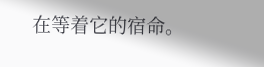在等着它的宿命。